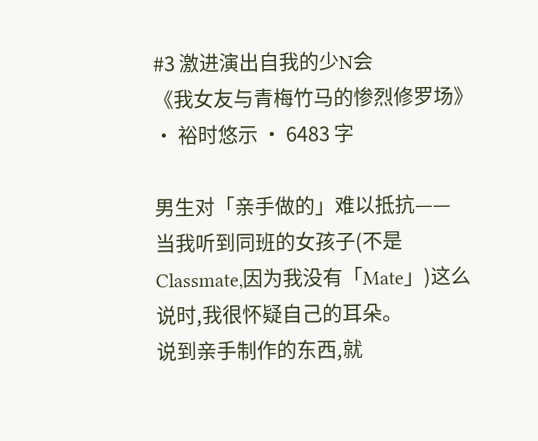#3 激进演出自我的少N会
《我女友与青梅竹马的惨烈修罗场》 · 裕时悠示 · 6483 字

男生对「亲手做的」难以抵抗——
当我听到同班的女孩子(不是Classmate,因为我没有「Mate」)这么说时,我很怀疑自己的耳朵。
说到亲手制作的东西,就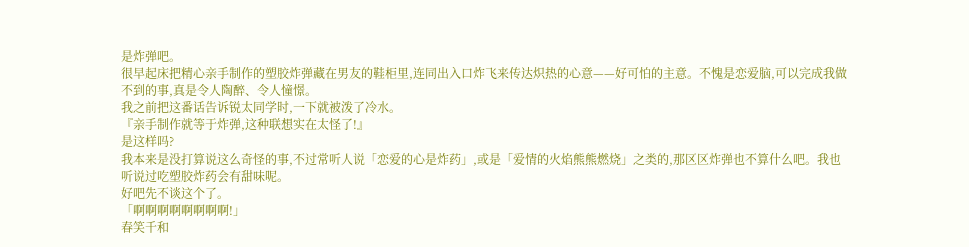是炸弹吧。
很早起床把精心亲手制作的塑胶炸弹藏在男友的鞋柜里,连同出入口炸飞来传达炽热的心意——好可怕的主意。不愧是恋爱脑,可以完成我做不到的事,真是令人陶醉、令人憧憬。
我之前把这番话告诉锐太同学时,一下就被泼了冷水。
『亲手制作就等于炸弹,这种联想实在太怪了!』
是这样吗?
我本来是没打算说这么奇怪的事,不过常听人说「恋爱的心是炸药」,或是「爱情的火焰熊熊燃烧」之类的,那区区炸弹也不算什么吧。我也听说过吃塑胶炸药会有甜味呢。
好吧先不谈这个了。
「啊啊啊啊啊啊啊啊!」
春笑千和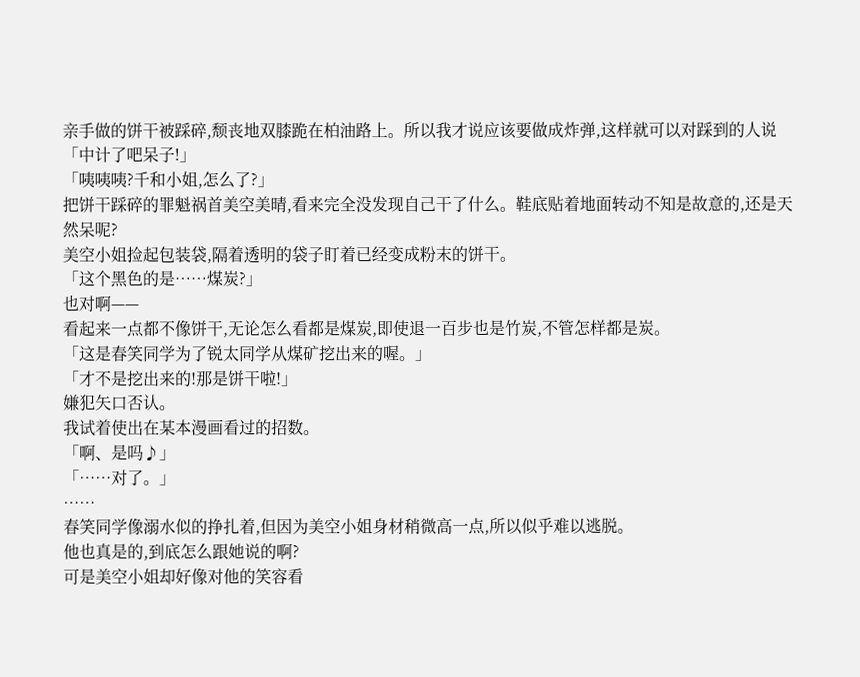亲手做的饼干被踩碎,颓丧地双膝跪在柏油路上。所以我才说应该要做成炸弹,这样就可以对踩到的人说「中计了吧呆子!」
「咦咦咦?千和小姐,怎么了?」
把饼干踩碎的罪魁祸首美空美晴,看来完全没发现自己干了什么。鞋底贴着地面转动不知是故意的,还是天然呆呢?
美空小姐捡起包装袋,隔着透明的袋子盯着已经变成粉末的饼干。
「这个黑色的是……煤炭?」
也对啊——
看起来一点都不像饼干,无论怎么看都是煤炭,即使退一百步也是竹炭,不管怎样都是炭。
「这是春笑同学为了锐太同学从煤矿挖出来的喔。」
「才不是挖出来的!那是饼干啦!」
嫌犯矢口否认。
我试着使出在某本漫画看过的招数。
「啊、是吗♪」
「……对了。」
……
春笑同学像溺水似的挣扎着,但因为美空小姐身材稍微高一点,所以似乎难以逃脱。
他也真是的,到底怎么跟她说的啊?
可是美空小姐却好像对他的笑容看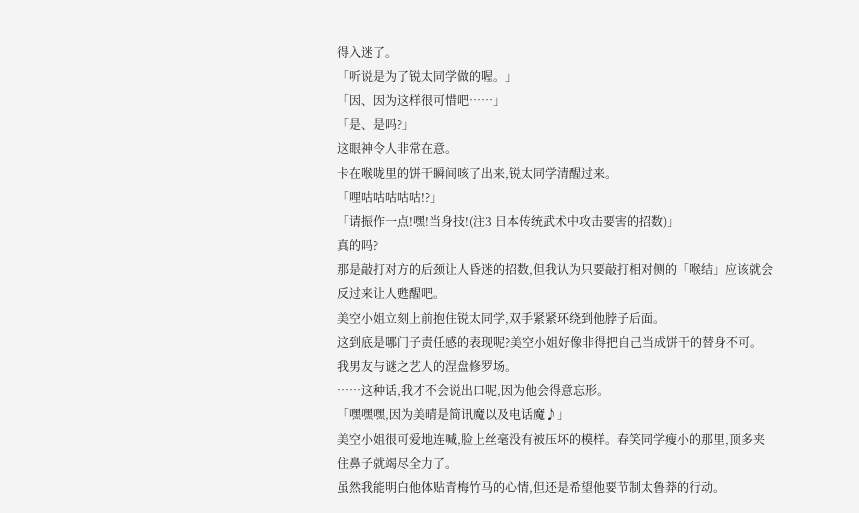得入迷了。
「听说是为了锐太同学做的喔。」
「因、因为这样很可惜吧……」
「是、是吗?」
这眼神令人非常在意。
卡在喉咙里的饼干瞬间咳了出来,锐太同学清醒过来。
「哩咕咕咕咕咕!?」
「请振作一点!嘿!当身技!(注3 日本传统武术中攻击要害的招数)」
真的吗?
那是敲打对方的后颈让人昏迷的招数,但我认为只要敲打相对侧的「喉结」应该就会反过来让人甦醒吧。
美空小姐立刻上前抱住锐太同学,双手紧紧环绕到他脖子后面。
这到底是哪门子责任感的表现呢?美空小姐好像非得把自己当成饼干的替身不可。
我男友与谜之艺人的涅盘修罗场。
……这种话,我才不会说出口呢,因为他会得意忘形。
「嘿嘿嘿,因为美晴是简讯魔以及电话魔♪」
美空小姐很可爱地连喊,脸上丝毫没有被压坏的模样。春笑同学瘦小的那里,顶多夹住鼻子就竭尽全力了。
虽然我能明白他体贴青梅竹马的心情,但还是希望他要节制太鲁莽的行动。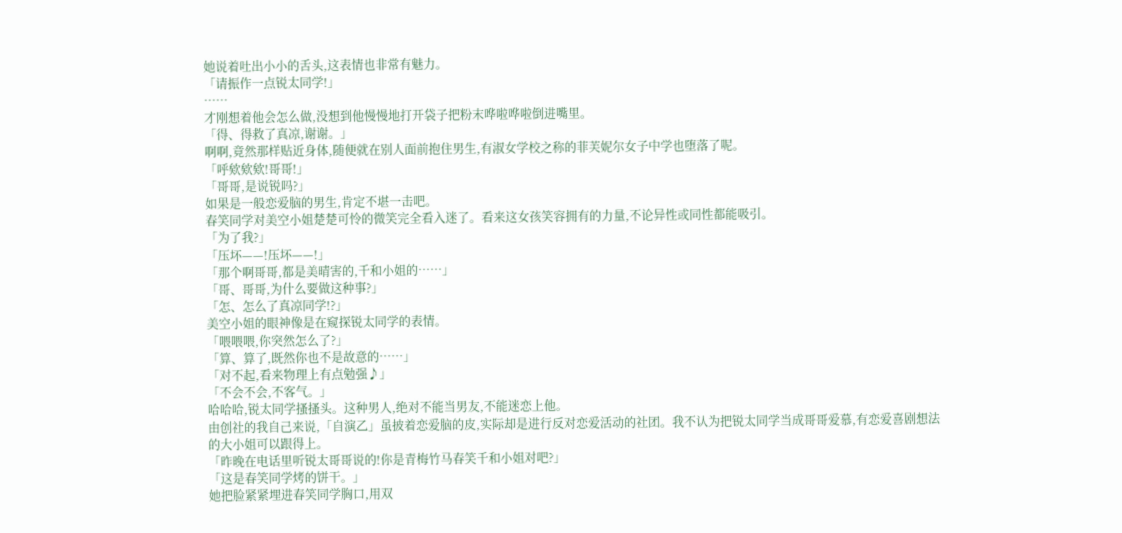她说着吐出小小的舌头,这表情也非常有魅力。
「请振作一点锐太同学!」
……
才刚想着他会怎么做,没想到他慢慢地打开袋子把粉末哗啦哗啦倒进嘴里。
「得、得救了真凉,谢谢。」
啊啊,竟然那样贴近身体,随便就在别人面前抱住男生,有淑女学校之称的菲芙妮尔女子中学也堕落了呢。
「呼欸欸欸!哥哥!」
「哥哥,是说锐吗?」
如果是一般恋爱脑的男生,肯定不堪一击吧。
春笑同学对美空小姐楚楚可怜的微笑完全看入迷了。看来这女孩笑容拥有的力量,不论异性或同性都能吸引。
「为了我?」
「压坏——!压坏——!」
「那个啊哥哥,都是美晴害的,千和小姐的……」
「哥、哥哥,为什么要做这种事?」
「怎、怎么了真凉同学!?」
美空小姐的眼神像是在窥探锐太同学的表情。
「喂喂喂,你突然怎么了?」
「算、算了,既然你也不是故意的……」
「对不起,看来物理上有点勉强♪」
「不会不会,不客气。」
哈哈哈,锐太同学搔搔头。这种男人,绝对不能当男友,不能迷恋上他。
由创社的我自己来说,「自演乙」虽披着恋爱脑的皮,实际却是进行反对恋爱活动的社团。我不认为把锐太同学当成哥哥爱慕,有恋爱喜剧想法的大小姐可以跟得上。
「昨晚在电话里听锐太哥哥说的!你是青梅竹马春笑千和小姐对吧?」
「这是春笑同学烤的饼干。」
她把脸紧紧埋进春笑同学胸口,用双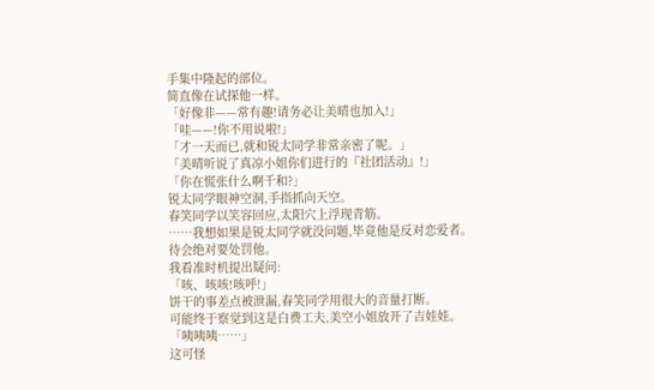手集中隆起的部位。
简直像在试探他一样。
「好像非——常有趣!请务必让美晴也加入!」
「哇——!你不用说啦!」
「才一天而已,就和锐太同学非常亲密了呢。」
「美晴听说了真凉小姐你们进行的『社团活动』!」
「你在慌张什么啊千和?」
锐太同学眼神空洞,手指抓向天空。
春笑同学以笑容回应,太阳穴上浮现青筋。
……我想如果是锐太同学就没问题,毕竟他是反对恋爱者。
待会绝对要处罚他。
我看准时机提出疑问:
「咳、咳咳!咳呼!」
饼干的事差点被泄漏,春笑同学用很大的音量打断。
可能终于察觉到这是白费工夫,美空小姐放开了吉娃娃。
「咦咦咦……」
这可怪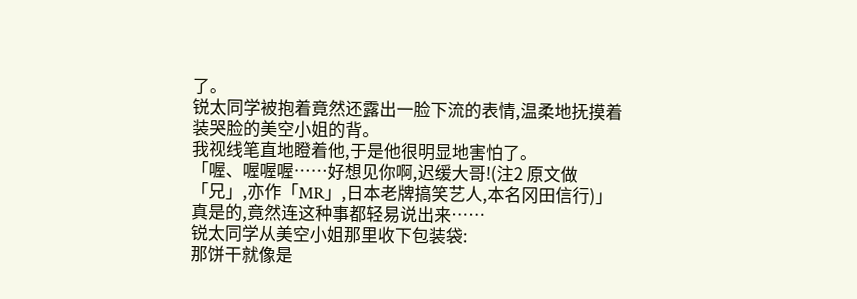了。
锐太同学被抱着竟然还露出一脸下流的表情,温柔地抚摸着装哭脸的美空小姐的背。
我视线笔直地瞪着他,于是他很明显地害怕了。
「喔、喔喔喔……好想见你啊,迟缓大哥!(注2 原文做「兄」,亦作「MR」,日本老牌搞笑艺人,本名冈田信行)」
真是的,竟然连这种事都轻易说出来……
锐太同学从美空小姐那里收下包装袋:
那饼干就像是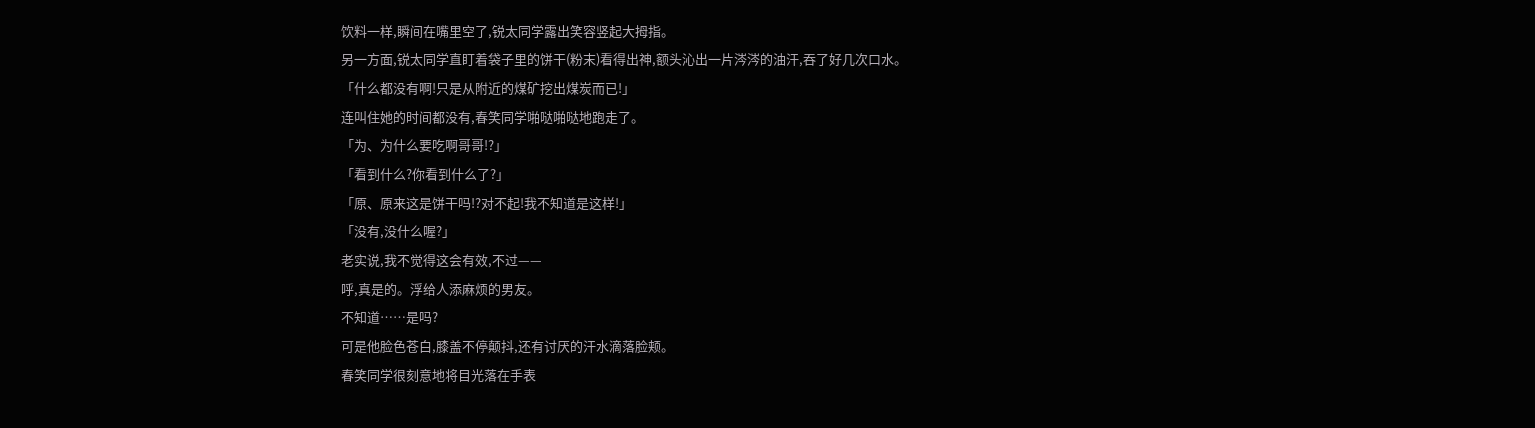饮料一样,瞬间在嘴里空了,锐太同学露出笑容竖起大拇指。
另一方面,锐太同学直盯着袋子里的饼干(粉末)看得出神,额头沁出一片涔涔的油汗,吞了好几次口水。
「什么都没有啊!只是从附近的煤矿挖出煤炭而已!」
连叫住她的时间都没有,春笑同学啪哒啪哒地跑走了。
「为、为什么要吃啊哥哥!?」
「看到什么?你看到什么了?」
「原、原来这是饼干吗!?对不起!我不知道是这样!」
「没有,没什么喔?」
老实说,我不觉得这会有效,不过——
呼,真是的。浮给人添麻烦的男友。
不知道……是吗?
可是他脸色苍白,膝盖不停颠抖,还有讨厌的汗水滴落脸颊。
春笑同学很刻意地将目光落在手表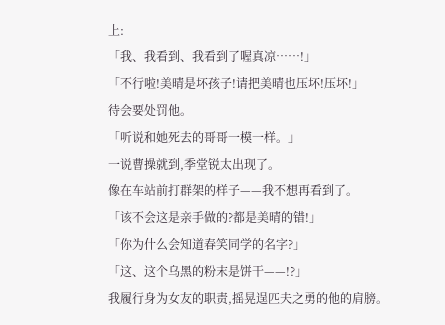上:
「我、我看到、我看到了喔真凉……!」
「不行啦!美晴是坏孩子!请把美晴也压坏!压坏!」
待会要处罚他。
「听说和她死去的哥哥一模一样。」
一说曹操就到,季堂锐太出现了。
像在车站前打群架的样子——我不想再看到了。
「该不会这是亲手做的?都是美晴的错!」
「你为什么会知道春笑同学的名字?」
「这、这个乌黑的粉末是饼干——!?」
我履行身为女友的职责,摇晃逞匹夫之勇的他的肩膀。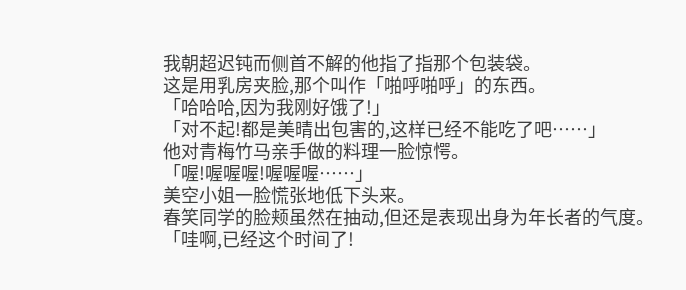我朝超迟钝而侧首不解的他指了指那个包装袋。
这是用乳房夹脸,那个叫作「啪呼啪呼」的东西。
「哈哈哈,因为我刚好饿了!」
「对不起!都是美晴出包害的,这样已经不能吃了吧……」
他对青梅竹马亲手做的料理一脸惊愕。
「喔!喔喔喔!喔喔喔……」
美空小姐一脸慌张地低下头来。
春笑同学的脸颊虽然在抽动,但还是表现出身为年长者的气度。
「哇啊,已经这个时间了!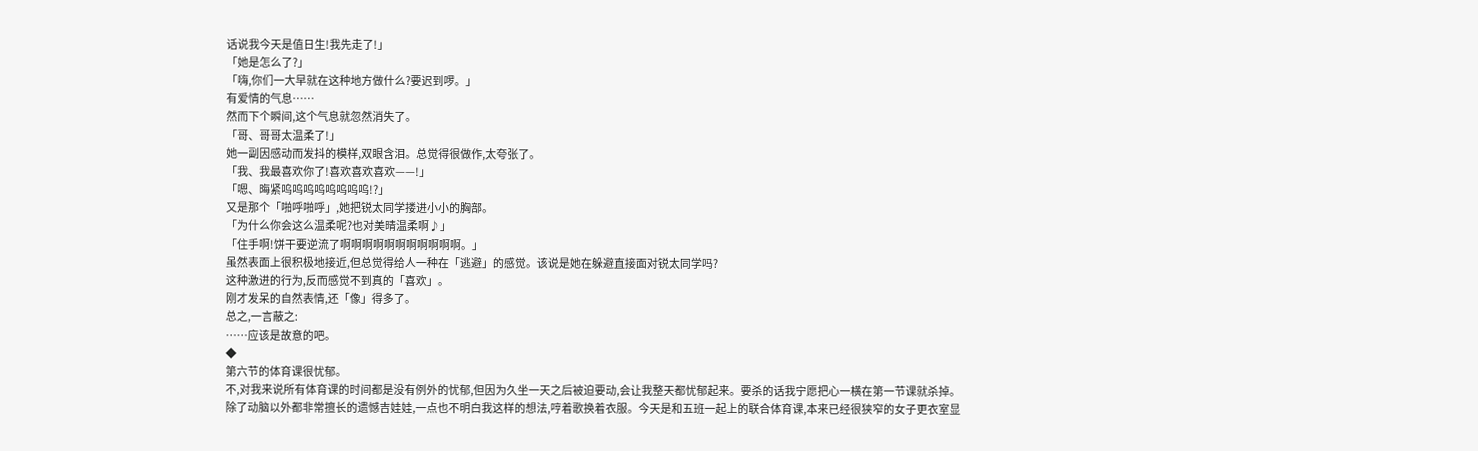话说我今天是值日生!我先走了!」
「她是怎么了?」
「嗨,你们一大早就在这种地方做什么?要迟到啰。」
有爱情的气息……
然而下个瞬间,这个气息就忽然消失了。
「哥、哥哥太温柔了!」
她一副因感动而发抖的模样,双眼含泪。总觉得很做作,太夸张了。
「我、我最喜欢你了!喜欢喜欢喜欢——!」
「嗯、晦紧呜呜呜呜呜呜呜呜!?」
又是那个「啪呼啪呼」,她把锐太同学搂进小小的胸部。
「为什么你会这么温柔呢?也对美晴温柔啊♪」
「住手啊!饼干要逆流了啊啊啊啊啊啊啊啊啊啊啊。」
虽然表面上很积极地接近,但总觉得给人一种在「逃避」的感觉。该说是她在躲避直接面对锐太同学吗?
这种激进的行为,反而感觉不到真的「喜欢」。
刚才发呆的自然表情,还「像」得多了。
总之,一言蔽之:
……应该是故意的吧。
◆
第六节的体育课很忧郁。
不,对我来说所有体育课的时间都是没有例外的忧郁,但因为久坐一天之后被迫要动,会让我整天都忧郁起来。要杀的话我宁愿把心一横在第一节课就杀掉。
除了动脑以外都非常擅长的遗憾吉娃娃,一点也不明白我这样的想法,哼着歌换着衣服。今天是和五班一起上的联合体育课,本来已经很狭窄的女子更衣室显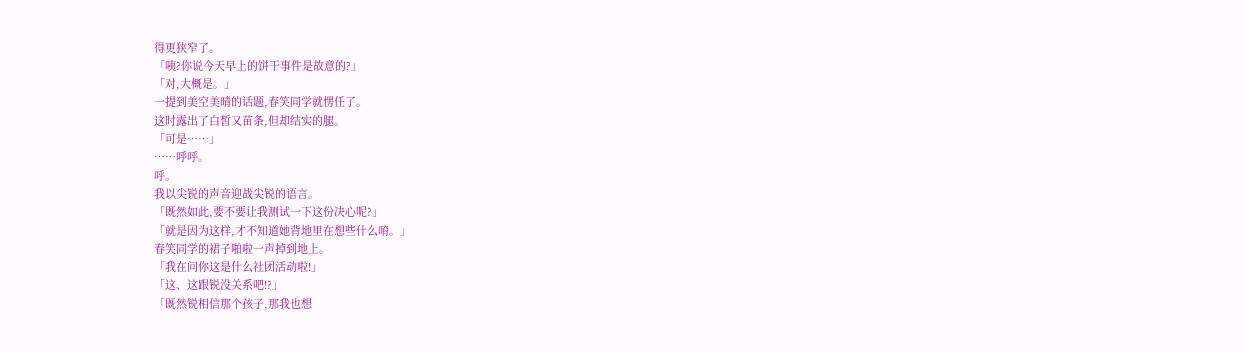得更狭窄了。
「咦?你说今天早上的饼干事件是故意的?」
「对,大概是。」
一提到美空美晴的话题,春笑同学就愣任了。
这时露出了白皙又苗条,但却结实的腿。
「可是……」
……呼呼。
呼。
我以尖锐的声音迎战尖锐的语言。
「既然如此,要不要让我测试一下这份决心呢?」
「就是因为这样,才不知道她背地里在想些什么唷。」
春笑同学的裙子啪啦一声掉到地上。
「我在问你这是什么社团活动啦!」
「这、这跟锐没关系吧!?」
「既然锐相信那个孩子,那我也想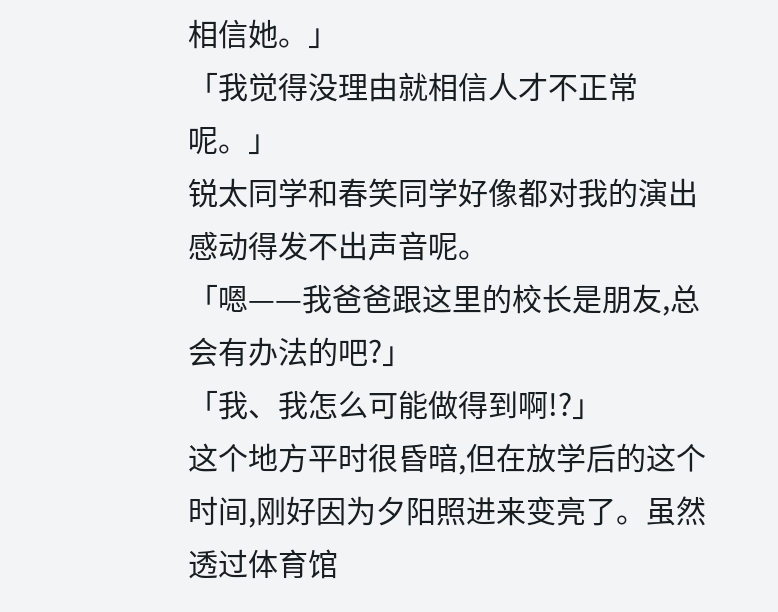相信她。」
「我觉得没理由就相信人才不正常呢。」
锐太同学和春笑同学好像都对我的演出感动得发不出声音呢。
「嗯——我爸爸跟这里的校长是朋友,总会有办法的吧?」
「我、我怎么可能做得到啊!?」
这个地方平时很昏暗,但在放学后的这个时间,刚好因为夕阳照进来变亮了。虽然透过体育馆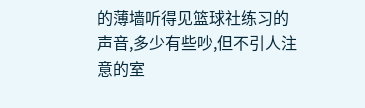的薄墙听得见篮球社练习的声音,多少有些吵,但不引人注意的室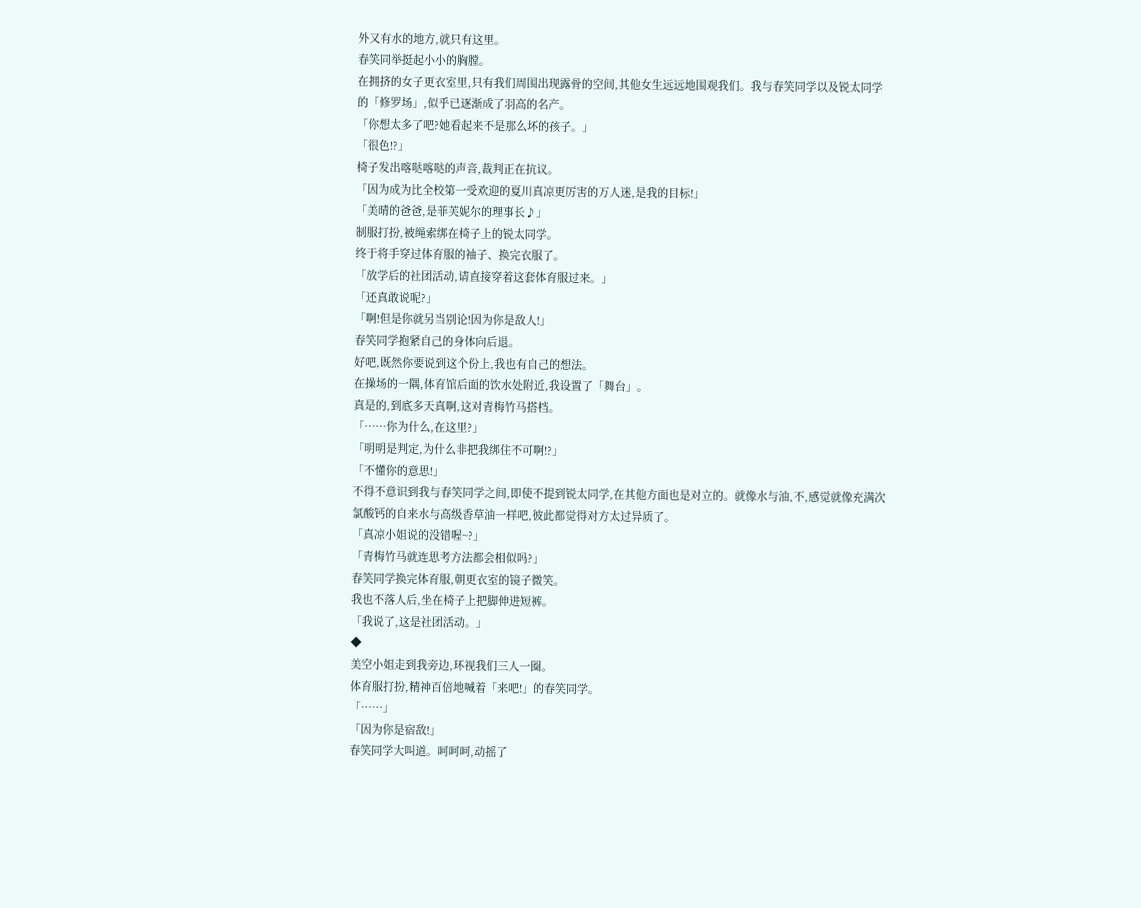外又有水的地方,就只有这里。
春笑同举挺起小小的胸膛。
在拥挤的女子更衣室里,只有我们周围出现露骨的空间,其他女生远远地围观我们。我与春笑同学以及锐太同学的「修罗场」,似乎已逐渐成了羽高的名产。
「你想太多了吧?她看起来不是那么坏的孩子。」
「很色!?」
椅子发出喀哒喀哒的声音,裁判正在抗议。
「因为成为比全校第一受欢迎的夏川真凉更厉害的万人迷,是我的目标!」
「美晴的爸爸,是菲芙妮尔的理事长♪」
制服打扮,被绳索绑在椅子上的锐太同学。
终于将手穿过体育服的袖子、换完衣服了。
「放学后的社团活动,请直接穿着这套体育服过来。」
「还真敢说呢?」
「啊!但是你就另当别论!因为你是敌人!」
春笑同学抱紧自己的身体向后退。
好吧,既然你要说到这个份上,我也有自己的想法。
在操场的一隅,体育馆后面的饮水处附近,我设置了「舞台」。
真是的,到底多天真啊,这对青梅竹马搭档。
「……你为什么,在这里?」
「明明是判定,为什么非把我绑住不可啊!?」
「不懂你的意思!」
不得不意识到我与春笑同学之间,即使不提到锐太同学,在其他方面也是对立的。就像水与油,不,感觉就像充满次氯酸钙的自来水与高级香草油一样吧,彼此都觉得对方太过异质了。
「真凉小姐说的没错喔~?」
「青梅竹马就连思考方法都会相似吗?」
春笑同学换完体育服,朝更衣室的镜子微笑。
我也不落人后,坐在椅子上把脚伸进短裤。
「我说了,这是社团活动。」
◆
美空小姐走到我旁边,环视我们三人一圈。
体育服打扮,精神百倍地喊着「来吧!」的春笑同学。
「……」
「因为你是宿敌!」
春笑同学大叫道。呵呵呵,动摇了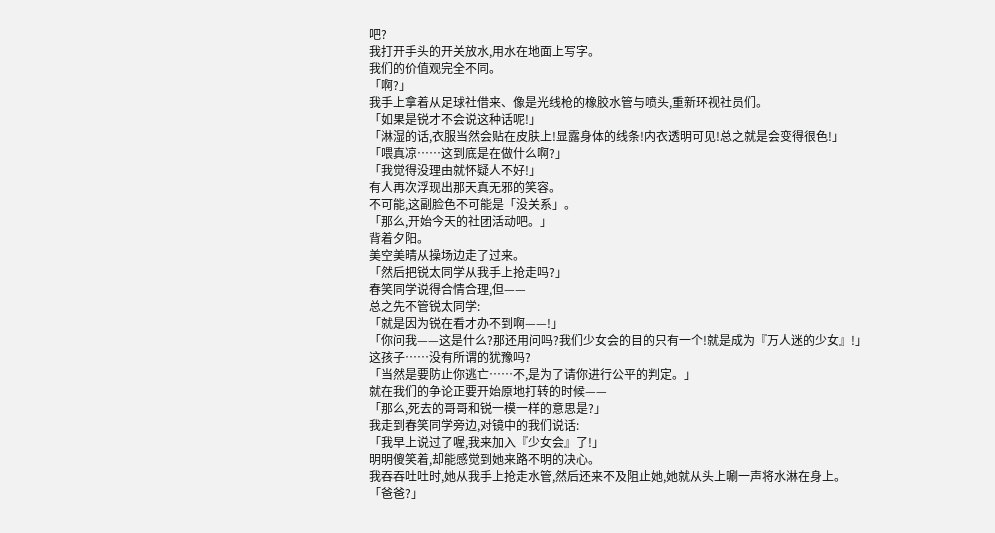吧?
我打开手头的开关放水,用水在地面上写字。
我们的价值观完全不同。
「啊?」
我手上拿着从足球社借来、像是光线枪的橡胶水管与喷头,重新环视社员们。
「如果是锐才不会说这种话呢!」
「淋湿的话,衣服当然会贴在皮肤上!显露身体的线条!内衣透明可见!总之就是会变得很色!」
「喂真凉……这到底是在做什么啊?」
「我觉得没理由就怀疑人不好!」
有人再次浮现出那天真无邪的笑容。
不可能,这副脸色不可能是「没关系」。
「那么,开始今天的社团活动吧。」
背着夕阳。
美空美晴从操场边走了过来。
「然后把锐太同学从我手上抢走吗?」
春笑同学说得合情合理,但——
总之先不管锐太同学:
「就是因为锐在看才办不到啊——!」
「你问我——这是什么?那还用问吗?我们少女会的目的只有一个!就是成为『万人迷的少女』!」
这孩子……没有所谓的犹豫吗?
「当然是要防止你逃亡……不,是为了请你进行公平的判定。」
就在我们的争论正要开始原地打转的时候——
「那么,死去的哥哥和锐一模一样的意思是?」
我走到春笑同学旁边,对镜中的我们说话:
「我早上说过了喔,我来加入『少女会』了!」
明明傻笑着,却能感觉到她来路不明的决心。
我吞吞吐吐时,她从我手上抢走水管,然后还来不及阻止她,她就从头上唰一声将水淋在身上。
「爸爸?」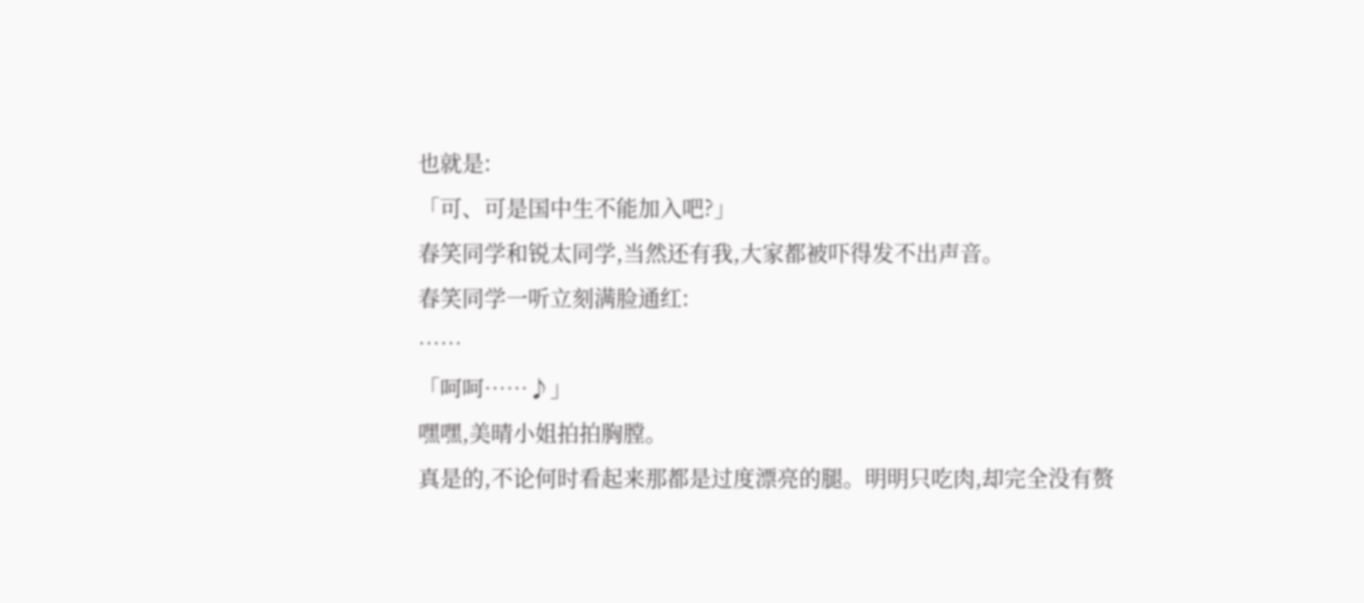也就是:
「可、可是国中生不能加入吧?」
春笑同学和锐太同学,当然还有我,大家都被吓得发不出声音。
春笑同学一听立刻满脸通红:
……
「呵呵……♪」
嘿嘿,美晴小姐拍拍胸膛。
真是的,不论何时看起来那都是过度漂亮的腿。明明只吃肉,却完全没有赘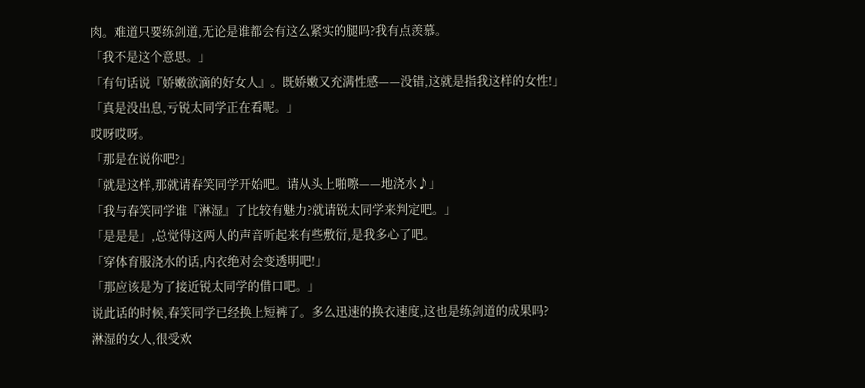肉。难道只要练剑道,无论是谁都会有这么紧实的腿吗?我有点羡慕。
「我不是这个意思。」
「有句话说『娇嫩欲滴的好女人』。既娇嫩又充满性感——没错,这就是指我这样的女性!」
「真是没出息,亏锐太同学正在看呢。」
哎呀哎呀。
「那是在说你吧?」
「就是这样,那就请春笑同学开始吧。请从头上啪嚓——地浇水♪」
「我与春笑同学谁『淋湿』了比较有魅力?就请锐太同学来判定吧。」
「是是是」,总觉得这两人的声音听起来有些敷衍,是我多心了吧。
「穿体育服浇水的话,内衣绝对会变透明吧!」
「那应该是为了接近锐太同学的借口吧。」
说此话的时候,春笑同学已经换上短裤了。多么迅速的换衣速度,这也是练剑道的成果吗?
淋湿的女人,很受欢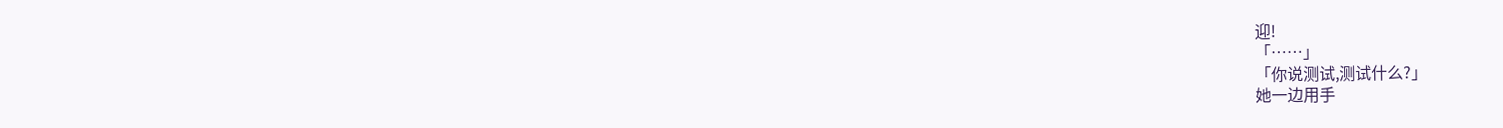迎!
「……」
「你说测试,测试什么?」
她一边用手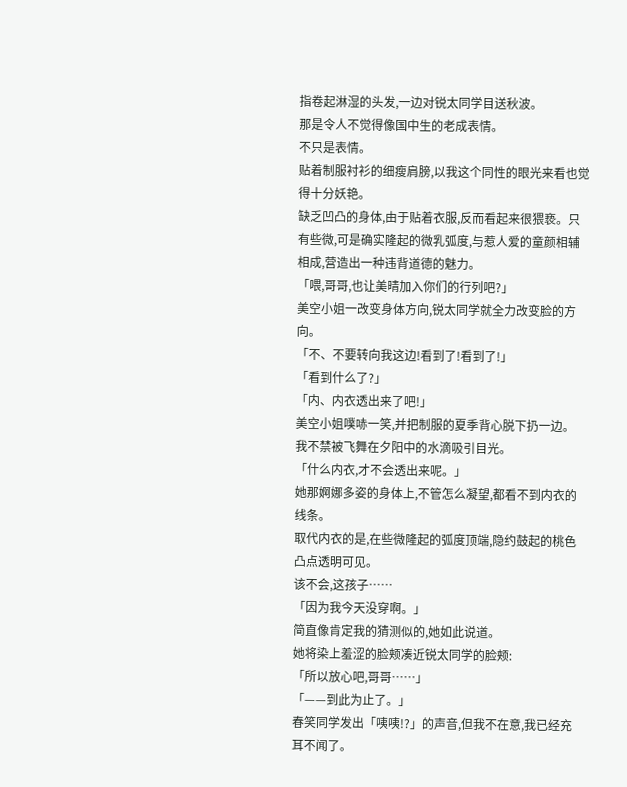指卷起淋湿的头发,一边对锐太同学目送秋波。
那是令人不觉得像国中生的老成表情。
不只是表情。
贴着制服衬衫的细瘦肩膀,以我这个同性的眼光来看也觉得十分妖艳。
缺乏凹凸的身体,由于贴着衣服,反而看起来很猥亵。只有些微,可是确实隆起的微乳弧度,与惹人爱的童颜相辅相成,营造出一种违背道德的魅力。
「喂,哥哥,也让美晴加入你们的行列吧?」
美空小姐一改变身体方向,锐太同学就全力改变脸的方向。
「不、不要转向我这边!看到了!看到了!」
「看到什么了?」
「内、内衣透出来了吧!」
美空小姐噗哧一笑,并把制服的夏季背心脱下扔一边。
我不禁被飞舞在夕阳中的水滴吸引目光。
「什么内衣,才不会透出来呢。」
她那婀娜多姿的身体上,不管怎么凝望,都看不到内衣的线条。
取代内衣的是,在些微隆起的弧度顶端,隐约鼓起的桃色凸点透明可见。
该不会,这孩子……
「因为我今天没穿啊。」
简直像肯定我的猜测似的,她如此说道。
她将染上羞涩的脸颊凑近锐太同学的脸颊:
「所以放心吧,哥哥……」
「——到此为止了。」
春笑同学发出「咦咦!?」的声音,但我不在意,我已经充耳不闻了。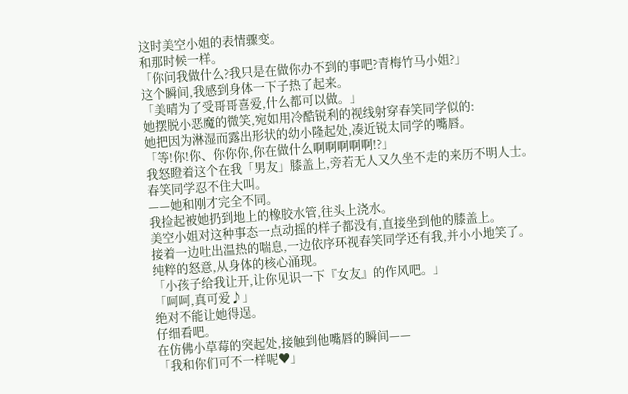这时美空小姐的表情骤变。
和那时候一样。
「你问我做什么?我只是在做你办不到的事吧?青梅竹马小姐?」
这个瞬间,我感到身体一下子热了起来。
「美晴为了受哥哥喜爱,什么都可以做。」
她摆脱小恶魔的微笑,宛如用冷酷锐利的视线射穿春笑同学似的:
她把因为淋湿而露出形状的幼小隆起处,凑近锐太同学的嘴唇。
「等!你!你、你你你,你在做什么啊啊啊啊啊!?」
我怒瞪着这个在我「男友」膝盖上,旁若无人又久坐不走的来历不明人士。
春笑同学忍不住大叫。
——她和刚才完全不同。
我捡起被她扔到地上的橡胶水管,往头上浇水。
美空小姐对这种事态一点动摇的样子都没有,直接坐到他的膝盖上。
接着一边吐出温热的喘息,一边依序环视春笑同学还有我,并小小地笑了。
纯粹的怒意,从身体的核心涌现。
「小孩子给我让开,让你见识一下『女友』的作风吧。」
「呵呵,真可爱♪」
绝对不能让她得逞。
仔细看吧。
在仿佛小草莓的突起处,接触到他嘴唇的瞬间——
「我和你们可不一样呢♥」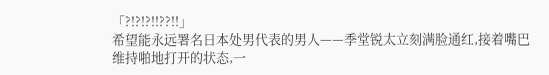「?!?!?!!??!!」
希望能永远署名日本处男代表的男人——季堂锐太立刻满脸通红,接着嘴巴维持啪地打开的状态,一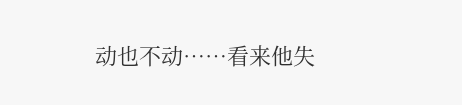动也不动……看来他失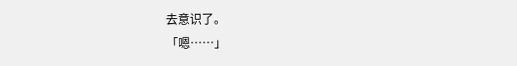去意识了。
「嗯……」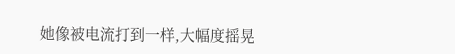她像被电流打到一样,大幅度摇晃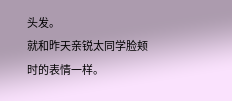头发。
就和昨天亲锐太同学脸颊时的表情一样。